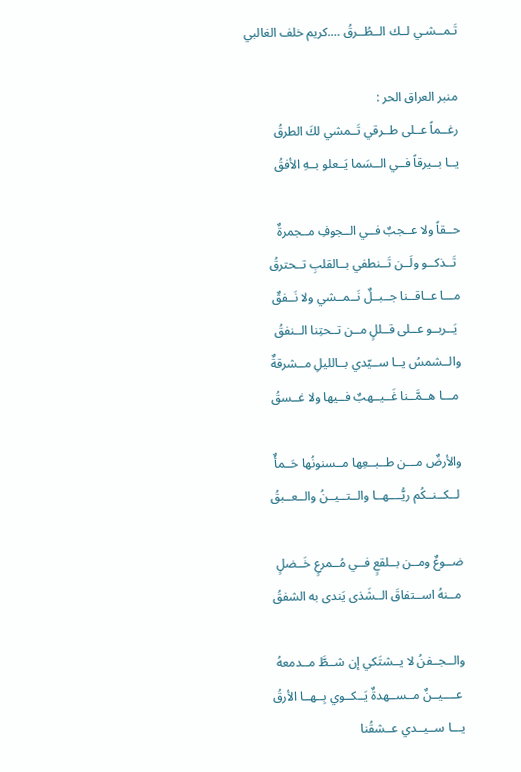تَـمــشـي لــك الــطُــرقُ ….كريم خلف الغالبي

منبر العراق الحر :
رغــماً عــلى طــرقي تَــمشي لكَ الطرقُ
يــا بــيرقاً فــي الــسَما يَــعلو بــهِ الأفقُ

حــقاً ولا عــجبٌ فــي الــجوفِ مــجمرةٌ
 تَــذكــو ولَــن تَــنطفي بــالقلبِ تــحترقُ
مـــا عــاقــنا جــبــلٌ نَــمــشي ولا نَــفقٌ
 يَــربــو عــلى قــللٍ مــن تــحتِنا الــنفقُ
والــشمسُ يــا ســيّدي بــالليلِ مــشرقةٌ
 مـــا هــمَّــنا غَــيــهبٌ فــيها ولا غــسقُ

والأرضٌ مـــن طــبــعِها مــسنونُها حَــمأٌ
 لــكــنــكُم ريُّــــهــا والــتــيــنُ والــعــبقُ

ضــوعٌ ومــن بــلقعٍ فــي مُــمرعٍ خَــضلٍ
 مــنهُ اســتفاقَ الــشَذى يَندى به الشفقُ

والــجــفنُ لا يــشتَكي إن شــطَّ مــدمعهُ
 عــــيــنٌ مــســهدةٌ يَــكــوي بِــهــا الأرقُ
يـــا ســيــدي عــشقُنا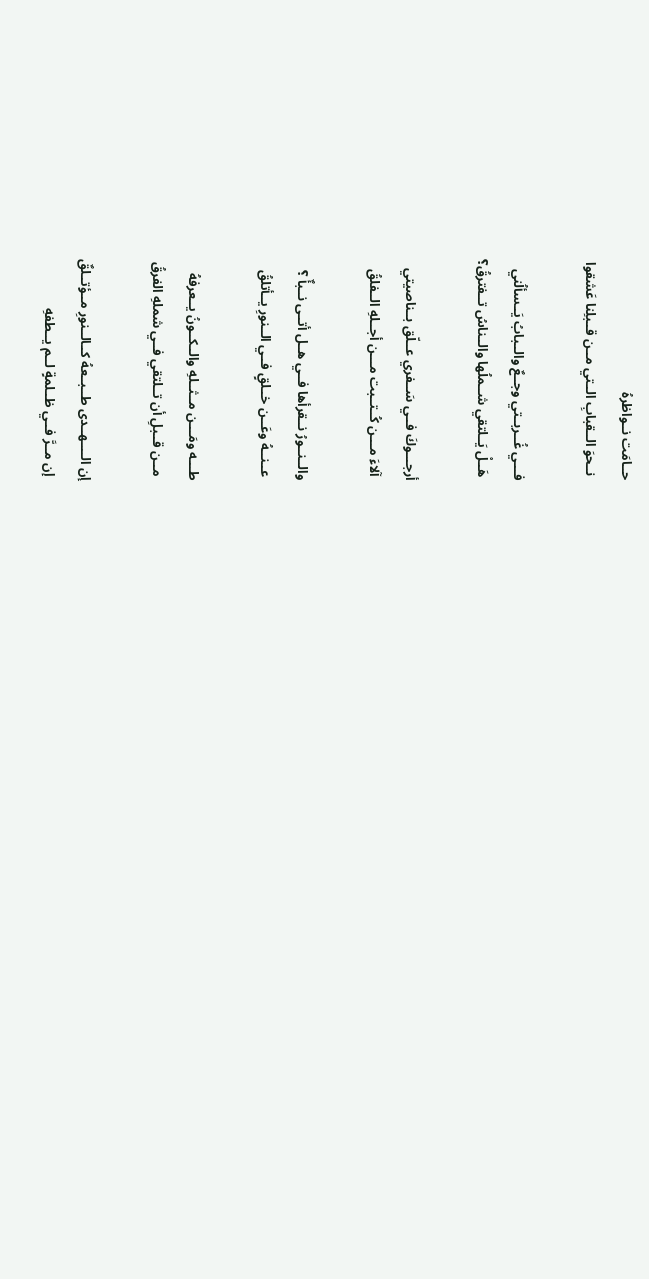حــامَت نــواظرهُ
 نــحوَ الــقبابِ الــتي مــن قــبلِنا عَشقوا

فـــي غُــربــتي وجــعٌ والــبابُ يَــسألُني
 هَــلْ يَــلتقي شــملُها والــناسُ تــفترقُ؟

أرجـــوكَ فــي سَــفري عــلّق بــناصيتي
 آلاءَ مـــن كُــتــبت مـــن أجــلهِ الــفلقُ

والــنــورُ نــقرأها فــي هــل أتــى نــبأٌ ؟
 عــنــهُ وعَــن خــلقٍ فــي الــنورِ يــأتلقُ

طـــه ومَـــن مــثــلهِ والــكــونُ يــعرفهُ
 مــن قــبلِ أن تــلتقي فــي شملهِ الفرقُ

إن الــــهــدى طــبــعهُ كــالــنورِ مــؤتــلقٌ
 إن مــرَّ فــي ظــلمةٍ لــم يــطفهِ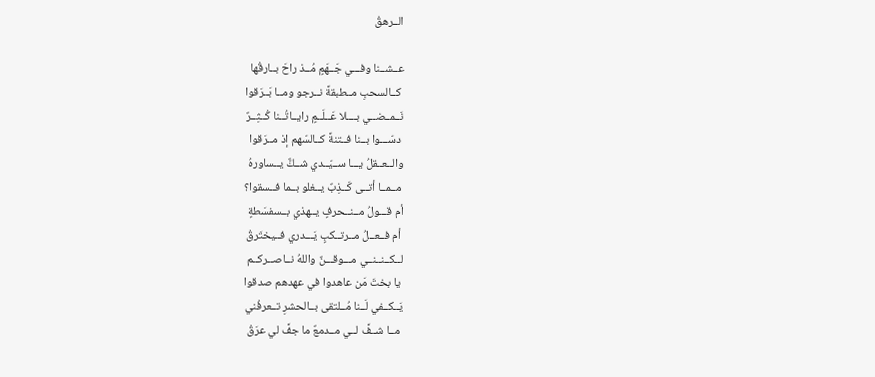الــرهقُ

عــشــنا وفـــي جَــهَمٍ مُــذ راحَ بــارقُها
 كــالسحبِ مــطبقةً نــرجو ومــا بَــرَقوا
نَــمــضــي بــــلا عَــلَــمٍ رايــاتُــنا كُــثِــرٌ
 دسّـــوا بــنا فــتنةً كــالسّهم إذ مــرَقوا
والــعــقلُ يـــا ســيّــدي شــكٌّ يــساورهُ
 مــمــا أتــى كَــذِبٌ يــغلو بــما فــسقوا؟
أم قـــولُ مــنــحرفٍ يــهذي بــسفسَطةٍ
 أم فــعــلُ مــرتــكبٍ يَـــدري فــيختَرقُ
لــكــنــنــي مـــوقـــنٌ واللهُ نــاصــركــم
 يا بختَ مَن عاهدوا في عهدهم صدقوا
يَــكــفي لَــنا مُــلتقى بــالحشرِ تــعرفُني
 مــا شــفَّ لــي مــدمعٌ ما جفَّ لي عرَقُ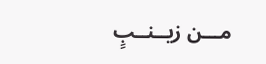مـــن زيــنــبٍ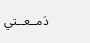دَمــعــتي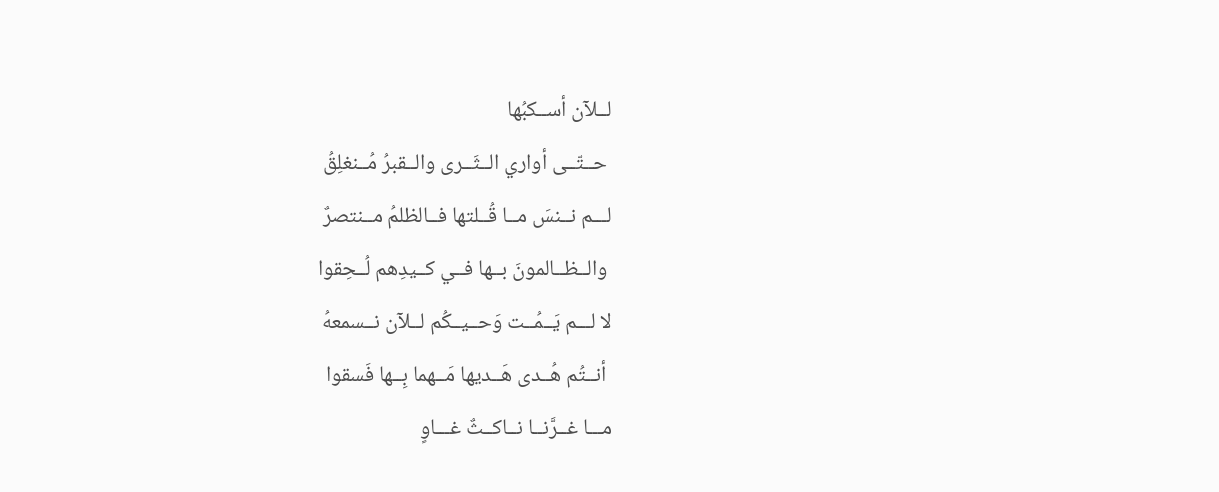لــلآن أســكبُها
 حــتّــى أواري الــثَــرى والــقبرُ مُــنغلِقُ
لـــم نــنسَ مــا قُــلتها فــالظلمُ مــنتصرٌ
 والــظــالمونَ بــها فــي كــيدِهم لُــحِقوا
لا لـــم يَــمُــت وَحــيــكُم لــلآن نــسمعهُ
 أنــتُم هُــدى هَــديها مَــهما بِــها فَسقوا
مـــا غــرَّنــا نــاكــثٌ غـــاوٍ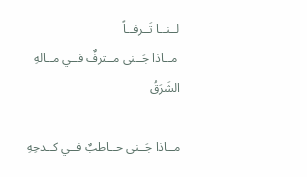لــنــا تَــرفــاً
 مــاذا جَــنى مــترفٌ فــي مــالهِ الشَرَقُ

مــاذا جَــنى حــاطبٌ فــي كــدحِهِ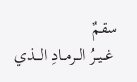سقمٌ
 غــيــرُ الــرمــادِ الـــذي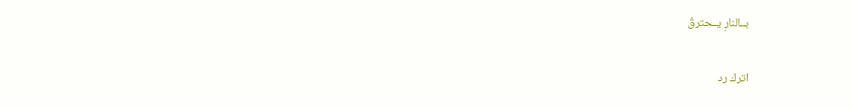بــالنارِ يــحترقُ

اترك رد